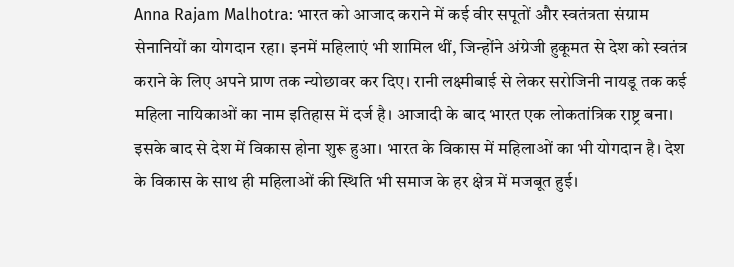Anna Rajam Malhotra: भारत को आजाद कराने में कई वीर सपूतों और स्वतंत्रता संग्राम सेनानियों का योगदान रहा। इनमें महिलाएं भी शामिल थीं, जिन्होंने अंग्रेजी हुकूमत से देश को स्वतंत्र कराने के लिए अपने प्राण तक न्योछावर कर दिए। रानी लक्ष्मीबाई से लेकर सरोजिनी नायडू तक कई महिला नायिकाओं का नाम इतिहास में दर्ज है। आजादी के बाद भारत एक लोकतांत्रिक राष्ट्र बना। इसके बाद से देश में विकास होना शुरू हुआ। भारत के विकास में महिलाओं का भी योगदान है। देश के विकास के साथ ही महिलाओं की स्थिति भी समाज के हर क्षेत्र में मजबूत हुई।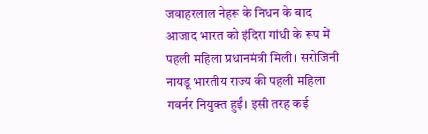जवाहरलाल नेहरू के निधन के बाद आजाद भारत को इंदिरा गांधी के रूप में पहली महिला प्रधानमंत्री मिली। सरोजिनी नायडू भारतीय राज्य की पहली महिला गवर्नर नियुक्त हुईं। इसी तरह कई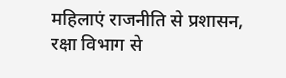महिलाएं राजनीति से प्रशासन, रक्षा विभाग से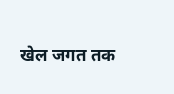खेल जगत तक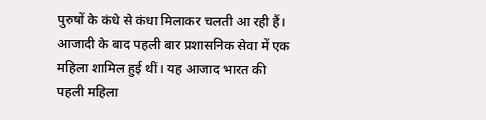पुरुषों के कंधे से कंधा मिलाकर चलती आ रही हैं। आजादी के बाद पहली बार प्रशासनिक सेवा में एक महिला शामिल हुई थीं। यह आजाद भारत की पहली महिला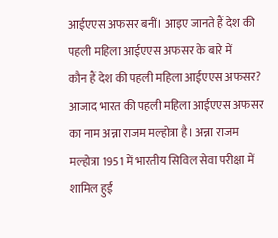आईएएस अफसर बनीं। आइए जानते हैं देश की पहली महिला आईएएस अफसर के बारे में
कौन हैं देश की पहली महिला आईएएस अफसर?
आजाद भारत की पहली महिला आईएएस अफसर का नाम अन्ना राजम मल्होत्रा है। अन्ना राजम मल्होत्रा 1951 में भारतीय सिविल सेवा परीक्षा में शामिल हुईं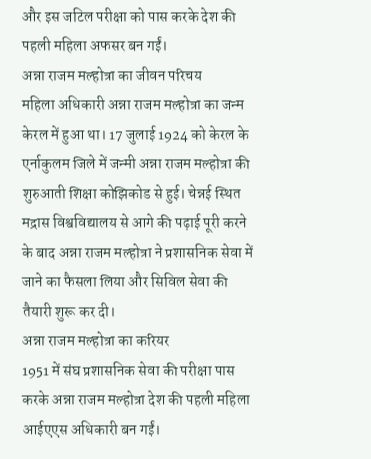और इस जटिल परीक्षा को पास करके देश की पहली महिला अफसर बन गईं।
अन्ना राजम मल्होत्रा का जीवन परिचय
महिला अधिकारी अन्ना राजम मल्होत्रा का जन्म केरल में हुआ था। 17 जुलाई 1924 को केरल के एर्नाकुलम जिले में जन्मी अन्ना राजम मल्होत्रा की शुरुआती शिक्षा कोझिकोड से हुई। चेन्नई स्थित मद्रास विश्वविद्यालय से आगे की पढ़ाई पूरी करने के बाद अन्ना राजम मल्होत्रा ने प्रशासनिक सेवा में जाने का फैसला लिया और सिविल सेवा की तैयारी शुरू कर दी।
अन्ना राजम मल्होत्रा का करियर
1951 में संघ प्रशासनिक सेवा की परीक्षा पास करके अन्ना राजम मल्होत्रा देश की पहली महिला आईएएस अधिकारी बन गईं।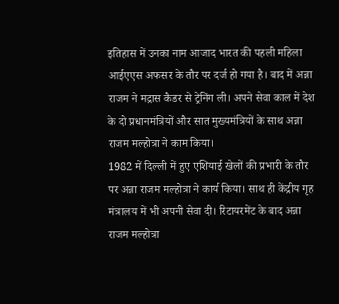इतिहास में उनका नाम आजाद भारत की पहली महिला आईएएस अफसर के तौर पर दर्ज हो गया है। बाद में अन्ना राजम ने मद्रास कैडर से ट्रेनिंग ली। अपने सेवा काल में देश के दो प्रधानमंत्रियों और सात मुख्यमंत्रियों के साथ अन्ना राजम मल्होत्रा ने काम किया।
1982 में दिल्ली में हुए एशियाई खेलों की प्रभारी के तौर पर अन्ना राजम मल्होत्रा ने कार्य किया। साथ ही केंद्रीय गृह मंत्रालय में भी अपनी सेवा दी। रिटायरमेंट के बाद अन्ना राजम मल्होत्रा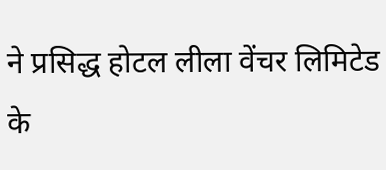ने प्रसिद्ध होटल लीला वेंचर लिमिटेड के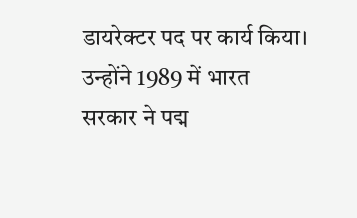डायरेक्टर पद पर कार्य किया। उन्होंने 1989 में भारत सरकार ने पद्म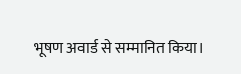भूषण अवार्ड से सम्मानित किया।